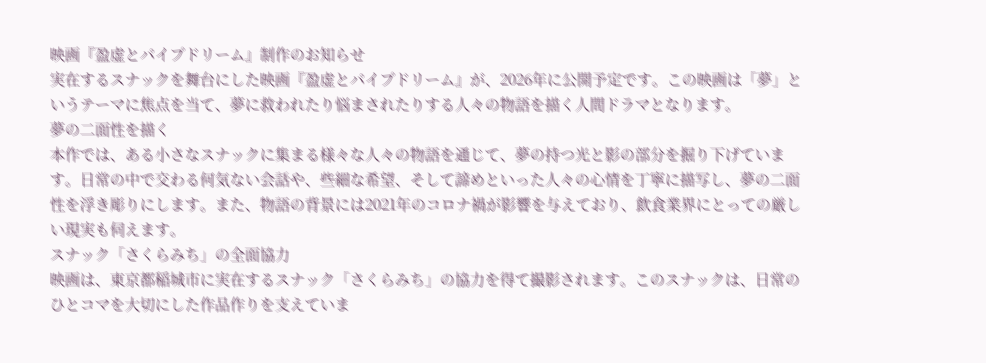映画『盈虚とパイプドリーム』制作のお知らせ
実在するスナックを舞台にした映画『盈虚とパイプドリーム』が、2026年に公開予定です。この映画は「夢」というテーマに焦点を当て、夢に救われたり悩まされたりする人々の物語を描く人間ドラマとなります。
夢の二面性を描く
本作では、ある小さなスナックに集まる様々な人々の物語を通じて、夢の持つ光と影の部分を掘り下げています。日常の中で交わる何気ない会話や、些細な希望、そして諦めといった人々の心情を丁寧に描写し、夢の二面性を浮き彫りにします。また、物語の背景には2021年のコロナ禍が影響を与えており、飲食業界にとっての厳しい現実も伺えます。
スナック「さくらみち」の全面協力
映画は、東京都稲城市に実在するスナック「さくらみち」の協力を得て撮影されます。このスナックは、日常のひとコマを大切にした作品作りを支えていま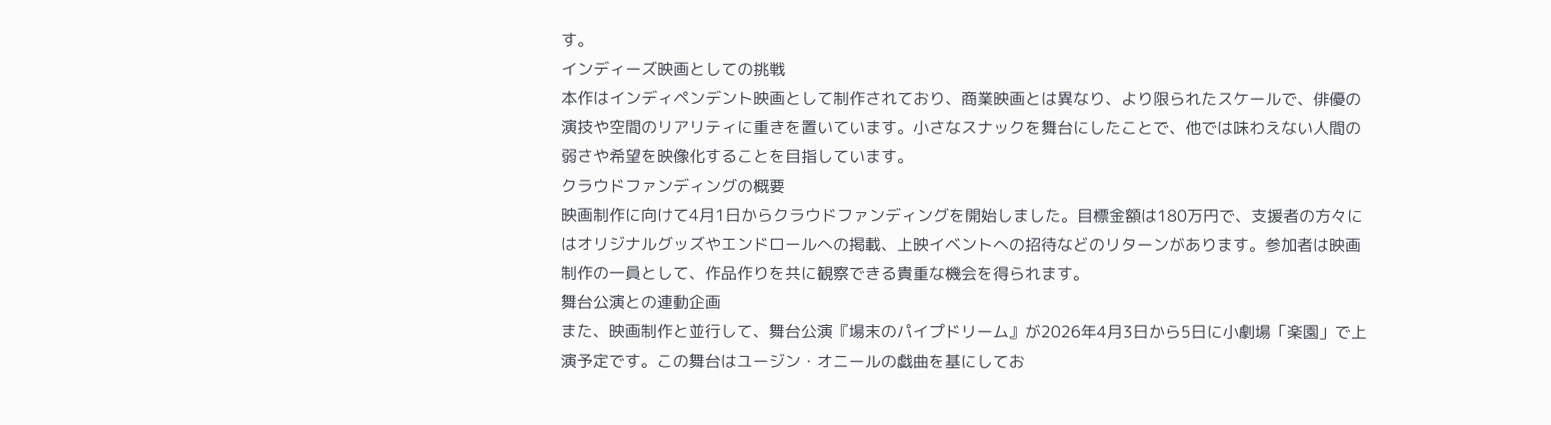す。
インディーズ映画としての挑戦
本作はインディペンデント映画として制作されており、商業映画とは異なり、より限られたスケールで、俳優の演技や空間のリアリティに重きを置いています。小さなスナックを舞台にしたことで、他では味わえない人間の弱さや希望を映像化することを目指しています。
クラウドファンディングの概要
映画制作に向けて4月1日からクラウドファンディングを開始しました。目標金額は180万円で、支援者の方々にはオリジナルグッズやエンドロールへの掲載、上映イベントへの招待などのリターンがあります。参加者は映画制作の一員として、作品作りを共に観察できる貴重な機会を得られます。
舞台公演との連動企画
また、映画制作と並行して、舞台公演『場末のパイプドリーム』が2026年4月3日から5日に小劇場「楽園」で上演予定です。この舞台はユージン・オニールの戯曲を基にしてお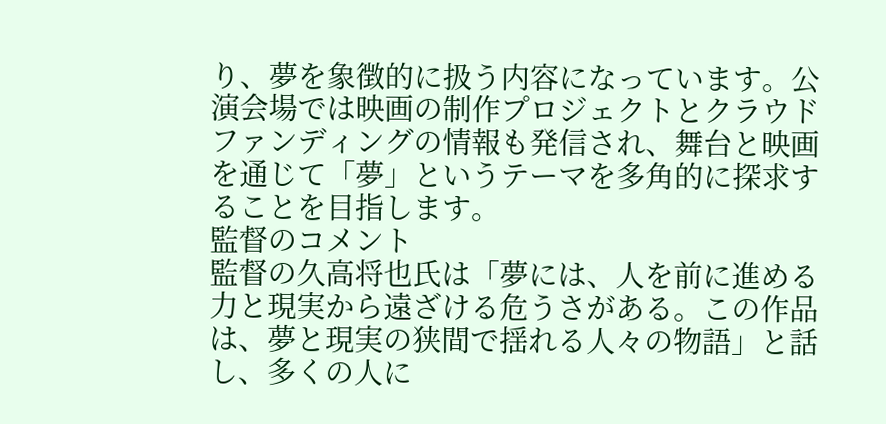り、夢を象徴的に扱う内容になっています。公演会場では映画の制作プロジェクトとクラウドファンディングの情報も発信され、舞台と映画を通じて「夢」というテーマを多角的に探求することを目指します。
監督のコメント
監督の久高将也氏は「夢には、人を前に進める力と現実から遠ざける危うさがある。この作品は、夢と現実の狭間で揺れる人々の物語」と話し、多くの人に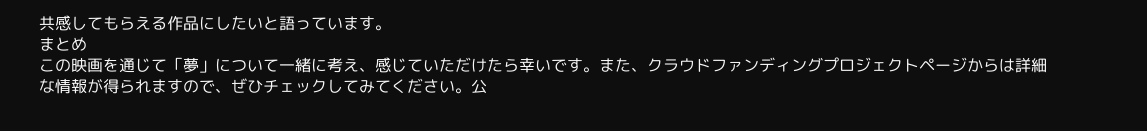共感してもらえる作品にしたいと語っています。
まとめ
この映画を通じて「夢」について一緒に考え、感じていただけたら幸いです。また、クラウドファンディングプロジェクトページからは詳細な情報が得られますので、ぜひチェックしてみてください。公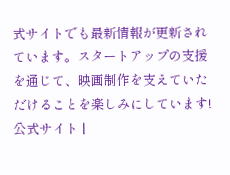式サイトでも最新情報が更新されています。スタートアップの支援を通じて、映画制作を支えていただけることを楽しみにしています!
公式サイト |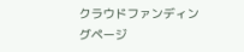クラウドファンディングページ